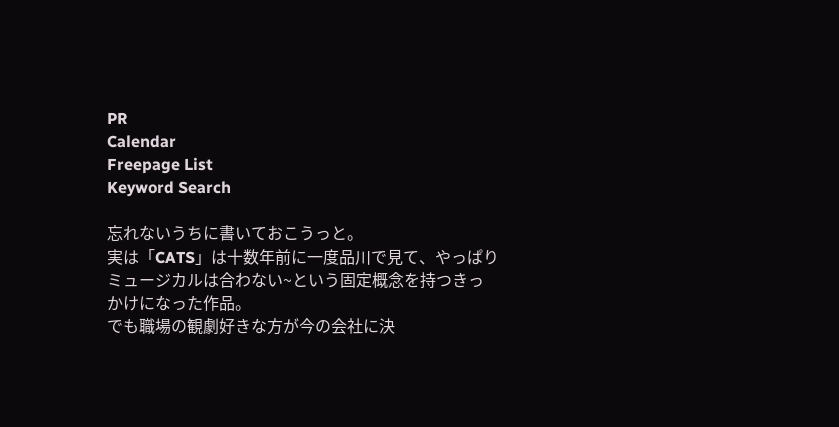PR
Calendar
Freepage List
Keyword Search

忘れないうちに書いておこうっと。
実は「CATS」は十数年前に一度品川で見て、やっぱりミュージカルは合わない~という固定概念を持つきっかけになった作品。
でも職場の観劇好きな方が今の会社に決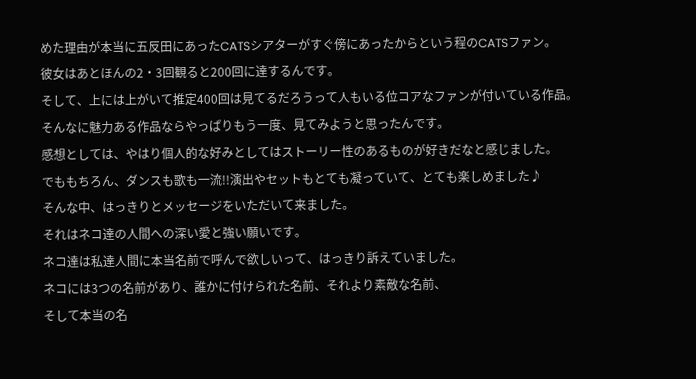めた理由が本当に五反田にあったCATSシアターがすぐ傍にあったからという程のCATSファン。
彼女はあとほんの2・3回観ると200回に達するんです。
そして、上には上がいて推定400回は見てるだろうって人もいる位コアなファンが付いている作品。
そんなに魅力ある作品ならやっぱりもう一度、見てみようと思ったんです。
感想としては、やはり個人的な好みとしてはストーリー性のあるものが好きだなと感じました。
でももちろん、ダンスも歌も一流!!演出やセットもとても凝っていて、とても楽しめました♪
そんな中、はっきりとメッセージをいただいて来ました。
それはネコ達の人間への深い愛と強い願いです。
ネコ達は私達人間に本当名前で呼んで欲しいって、はっきり訴えていました。
ネコには3つの名前があり、誰かに付けられた名前、それより素敵な名前、
そして本当の名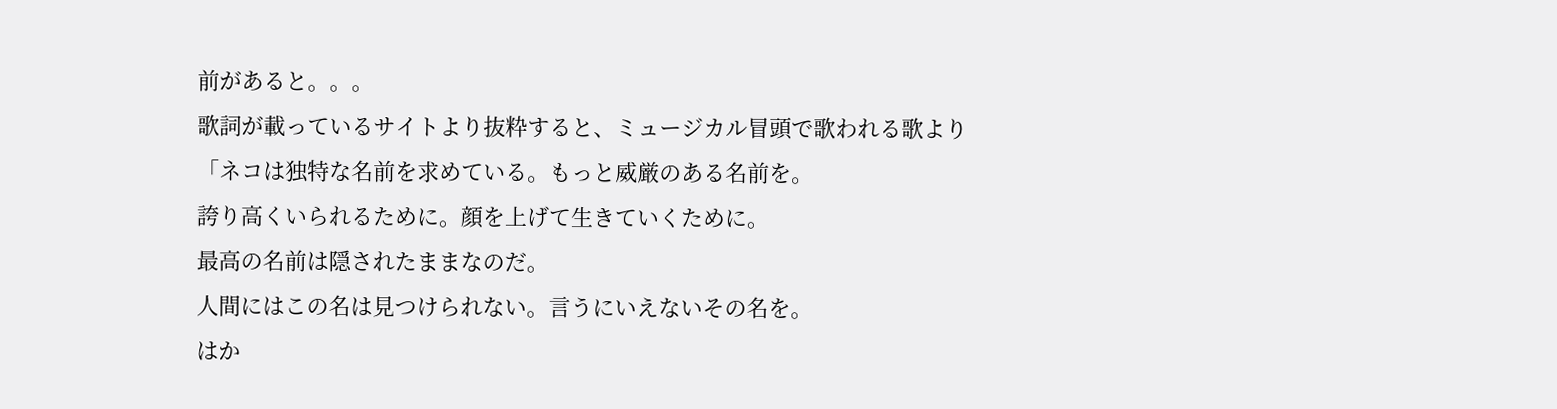前があると。。。
歌詞が載っているサイトより抜粋すると、ミュージカル冒頭で歌われる歌より
「ネコは独特な名前を求めている。もっと威厳のある名前を。
誇り高くいられるために。顔を上げて生きていくために。
最高の名前は隠されたままなのだ。
人間にはこの名は見つけられない。言うにいえないその名を。
はか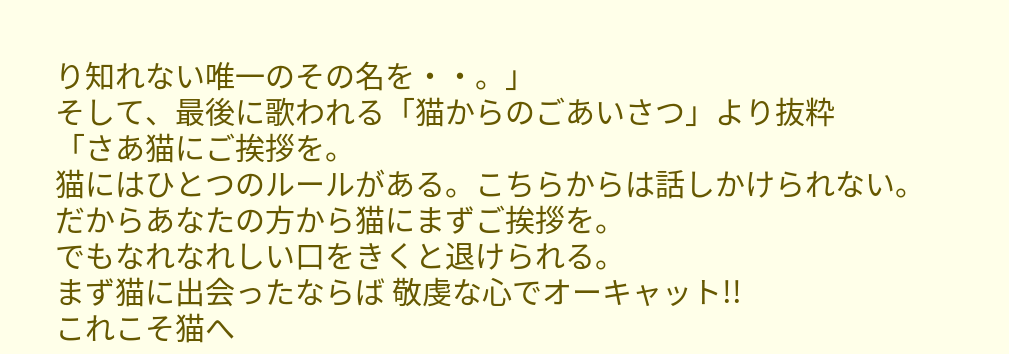り知れない唯一のその名を・・。」
そして、最後に歌われる「猫からのごあいさつ」より抜粋
「さあ猫にご挨拶を。
猫にはひとつのルールがある。こちらからは話しかけられない。
だからあなたの方から猫にまずご挨拶を。
でもなれなれしい口をきくと退けられる。
まず猫に出会ったならば 敬虔な心でオーキャット!!
これこそ猫へ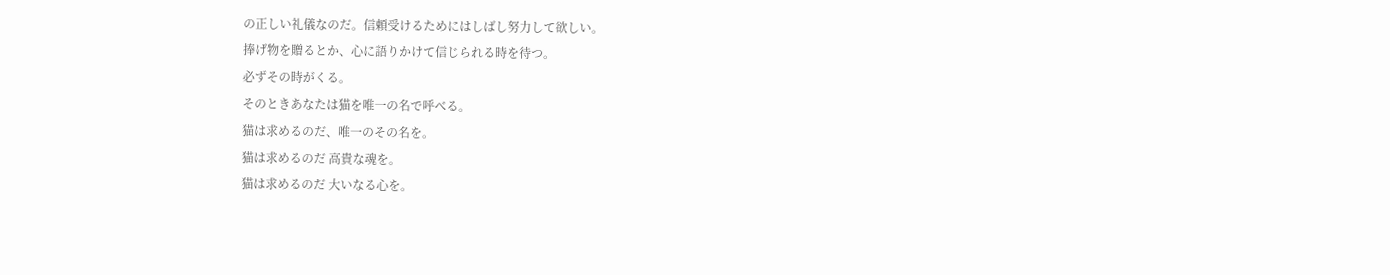の正しい礼儀なのだ。信頼受けるためにはしばし努力して欲しい。
捧げ物を贈るとか、心に語りかけて信じられる時を待つ。
必ずその時がくる。
そのときあなたは猫を唯一の名で呼べる。
猫は求めるのだ、唯一のその名を。
猫は求めるのだ 高貴な魂を。
猫は求めるのだ 大いなる心を。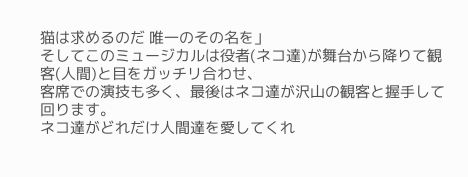猫は求めるのだ 唯一のその名を」
そしてこのミュージカルは役者(ネコ達)が舞台から降りて観客(人間)と目をガッチリ合わせ、
客席での演技も多く、最後はネコ達が沢山の観客と握手して回ります。
ネコ達がどれだけ人間達を愛してくれ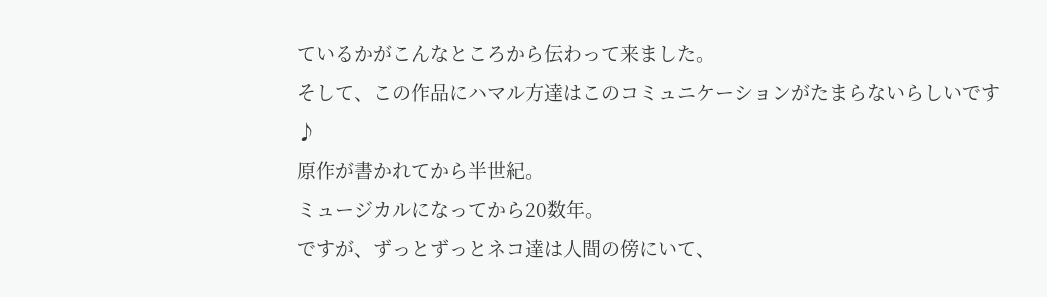ているかがこんなところから伝わって来ました。
そして、この作品にハマル方達はこのコミュニケーションがたまらないらしいです♪
原作が書かれてから半世紀。
ミュージカルになってから20数年。
ですが、ずっとずっとネコ達は人間の傍にいて、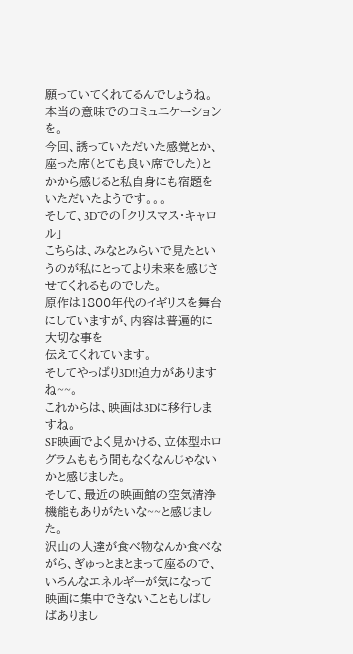願っていてくれてるんでしょうね。
本当の意味でのコミュニケーションを。
今回、誘っていただいた感覚とか、座った席(とても良い席でした)とかから感じると私自身にも宿題をいただいたようです。。。
そして、3Dでの「クリスマス・キャロル」
こちらは、みなとみらいで見たというのが私にとってより未来を感じさせてくれるものでした。
原作は1800年代のイギリスを舞台にしていますが、内容は普遍的に大切な事を
伝えてくれています。
そしてやっぱり3D!!迫力がありますね~~。
これからは、映画は3Dに移行しますね。
SF映画でよく見かける、立体型ホログラムももう間もなくなんじゃないかと感じました。
そして、最近の映画館の空気清浄機能もありがたいな~~と感じました。
沢山の人達が食べ物なんか食べながら、ぎゅっとまとまって座るので、
いろんなエネルギーが気になって映画に集中できないこともしばしばありまし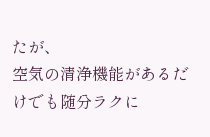たが、
空気の清浄機能があるだけでも随分ラクに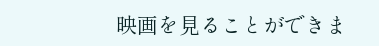映画を見ることができま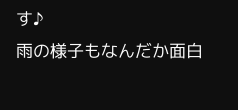す♪
雨の様子もなんだか面白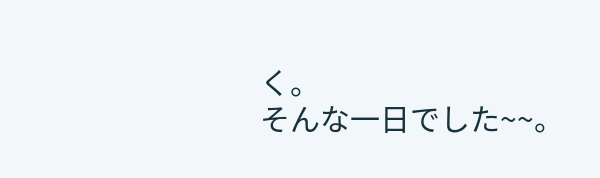く。
そんな一日でした~~。